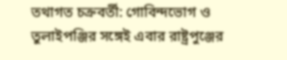তথাগত চক্রবর্তী: গোবিন্দভোগ ও তুলাইপঞ্জির সঙ্গেই এবার রাষ্ট্রপুঞ্জের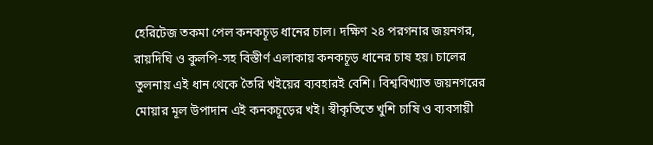হেরিটেজ তকমা পেল কনকচূড় ধানের চাল। দক্ষিণ ২৪ পরগনার জয়নগর, রায়দিঘি ও কুলপি-সহ বিস্তীর্ণ এলাকায় কনকচূড় ধানের চাষ হয়। চালের তুলনায় এই ধান থেকে তৈরি খইয়ের ব্যবহারই বেশি। বিশ্ববিখ্যাত জয়নগরের মোয়ার মূল উপাদান এই কনকচূড়ের খই। স্বীকৃতিতে খুশি চাষি ও ব্যবসায়ী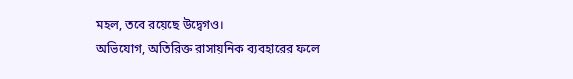মহল, তবে রয়েছে উদ্বেগও।
অভিযোগ, অতিরিক্ত রাসায়নিক ব্যবহারের ফলে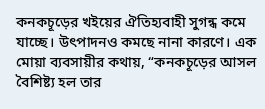কনকচূড়ের খইয়ের ঐতিহ্যবাহী সুগন্ধ কমে যাচ্ছে। উৎপাদনও কমছে নানা কারণে। এক মোয়া ব্যবসায়ীর কথায়, “কনকচূড়ের আসল বৈশিষ্ট্য হল তার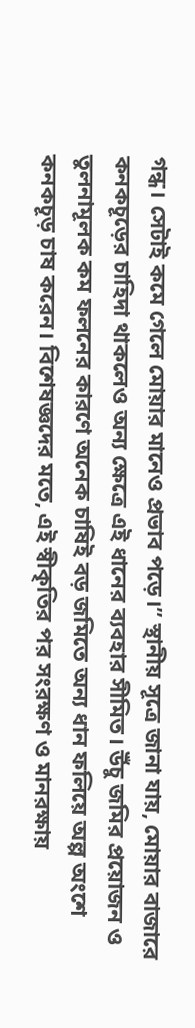গন্ধ। সেটাই কমে গেলে মোয়ার মানেও প্রভাব পড়ে।” স্থানীয় সূত্রে জানা যায়, মোয়ার বাজারে কনকচূড়ের চাহিদা থাকলেও অন্য ক্ষেত্রে এই ধানের ব্যবহার সীমিত। উঁচু জমির প্রয়োজন ও তুলনামূলক কম ফলনের কারণে অনেক চাষিই বড় জমিতে অন্য ধান ফলিয়ে অল্প অংশে কনকচূড় চাষ করেন। বিশেষজ্ঞদের মতে, এই স্বীকৃতির পর সংরক্ষণ ও মানরক্ষায়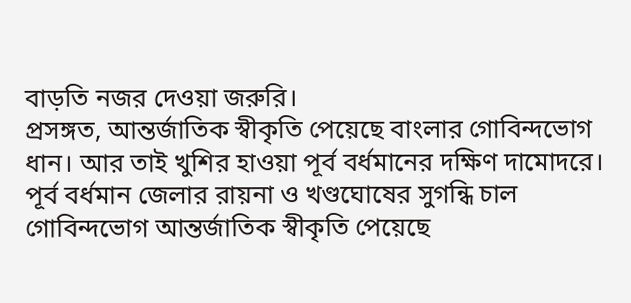বাড়তি নজর দেওয়া জরুরি।
প্রসঙ্গত, আন্তর্জাতিক স্বীকৃতি পেয়েছে বাংলার গোবিন্দভোগ ধান। আর তাই খুশির হাওয়া পূর্ব বর্ধমানের দক্ষিণ দামোদরে। পূর্ব বর্ধমান জেলার রায়না ও খণ্ডঘোষের সুগন্ধি চাল গোবিন্দভোগ আন্তর্জাতিক স্বীকৃতি পেয়েছে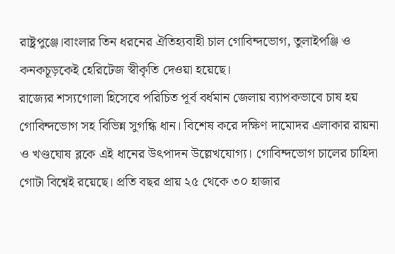রাষ্ট্রপুঞ্জে।বাংলার তিন ধরনের ঐতিহ্যবাহী চাল গোবিন্দভোগ, তুলাইপঞ্জি ও কনকচূড়কেই হেরিটেজ স্বীকৃতি দেওয়া হয়েছে।
রাজ্যের শস্যগোলা হিসেবে পরিচিত পূর্ব বর্ধমান জেলায় ব্যাপকভাবে চাষ হয় গোবিন্দভোগ সহ বিভিন্ন সুগন্ধি ধান। বিশেষ করে দক্ষিণ দামোদর এলাকার রায়না ও খণ্ডঘোষ ব্লকে এই ধানের উৎপাদন উল্লেখযোগ্য। গোবিন্দভোগ চালের চাহিদা গোটা বিশ্বেই রয়েছে। প্রতি বছর প্রায় ২৫ থেকে ৩০ হাজার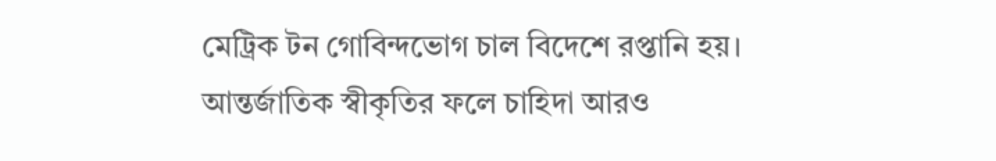মেট্রিক টন গোবিন্দভোগ চাল বিদেশে রপ্তানি হয়। আন্তর্জাতিক স্বীকৃতির ফলে চাহিদা আরও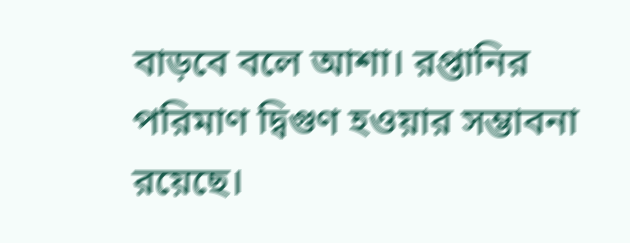বাড়বে বলে আশা। রপ্তানির পরিমাণ দ্বিগুণ হওয়ার সম্ভাবনা রয়েছে।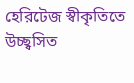হেরিটেজ স্বীকৃতিতে উচ্ছ্বসিত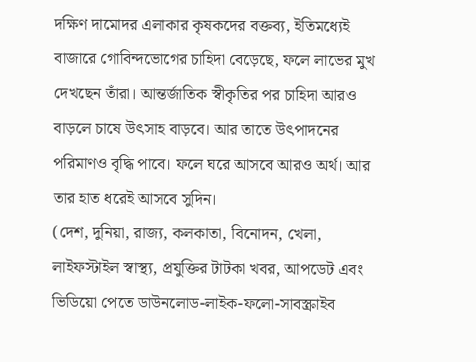দক্ষিণ দামোদর এলাকার কৃষকদের বক্তব্য, ইতিমধ্যেই বাজারে গোবিন্দভোগের চাহিদা বেড়েছে, ফলে লাভের মুখ দেখছেন তাঁরা। আন্তর্জাতিক স্বীকৃতির পর চাহিদা আরও বাড়লে চাষে উৎসাহ বাড়বে। আর তাতে উৎপাদনের পরিমাণও বৃদ্ধি পাবে। ফলে ঘরে আসবে আরও অর্থ। আর তার হাত ধরেই আসবে সুদিন।
(দেশ, দুনিয়া, রাজ্য, কলকাতা, বিনোদন, খেলা, লাইফস্টাইল স্বাস্থ্য, প্রযুক্তির টাটকা খবর, আপডেট এবং ভিডিয়ো পেতে ডাউনলোড-লাইক-ফলো-সাবস্ক্রাইব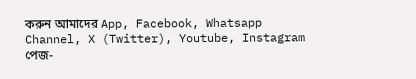করুন আমাদের App, Facebook, Whatsapp Channel, X (Twitter), Youtube, Instagram পেজ-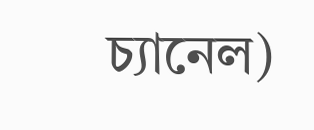চ্যানেল)